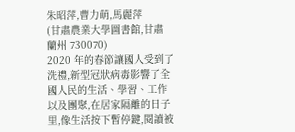朱昭萍,曹力萌,馬麗萍
(甘肅農業大學圖書館,甘肅 蘭州 730070)
2020 年的春節讓國人受到了洗禮,新型冠狀病毒影響了全國人民的生活、學習、工作以及團聚,在居家隔離的日子里,像生活按下暫停鍵,閱讀被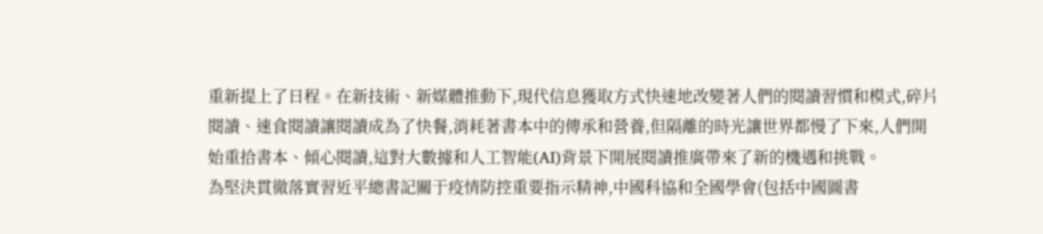重新提上了日程。在新技術、新媒體推動下,現代信息獲取方式快速地改變著人們的閱讀習慣和模式,碎片閱讀、速食閱讀讓閱讀成為了快餐,消耗著書本中的傳承和營養,但隔離的時光讓世界都慢了下來,人們開始重拾書本、傾心閱讀,這對大數據和人工智能(AI)背景下開展閱讀推廣帶來了新的機遇和挑戰。
為堅決貫徹落實習近平總書記關于疫情防控重要指示精神,中國科協和全國學會(包括中國圖書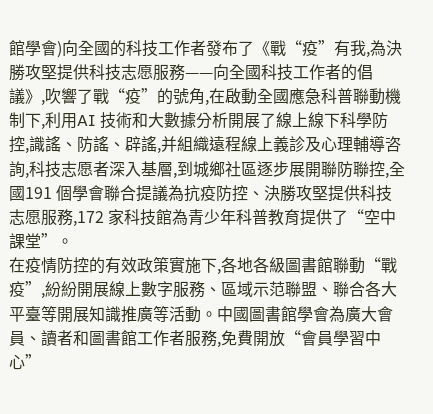館學會)向全國的科技工作者發布了《戰“疫”有我,為決勝攻堅提供科技志愿服務——向全國科技工作者的倡議》,吹響了戰“疫”的號角,在啟動全國應急科普聯動機制下,利用AI 技術和大數據分析開展了線上線下科學防控,識謠、防謠、辟謠,并組織遠程線上義診及心理輔導咨詢,科技志愿者深入基層,到城鄉社區逐步展開聯防聯控,全國191 個學會聯合提議為抗疫防控、決勝攻堅提供科技志愿服務,172 家科技館為青少年科普教育提供了“空中課堂”。
在疫情防控的有效政策實施下,各地各級圖書館聯動“戰疫”,紛紛開展線上數字服務、區域示范聯盟、聯合各大平臺等開展知識推廣等活動。中國圖書館學會為廣大會員、讀者和圖書館工作者服務,免費開放“會員學習中心”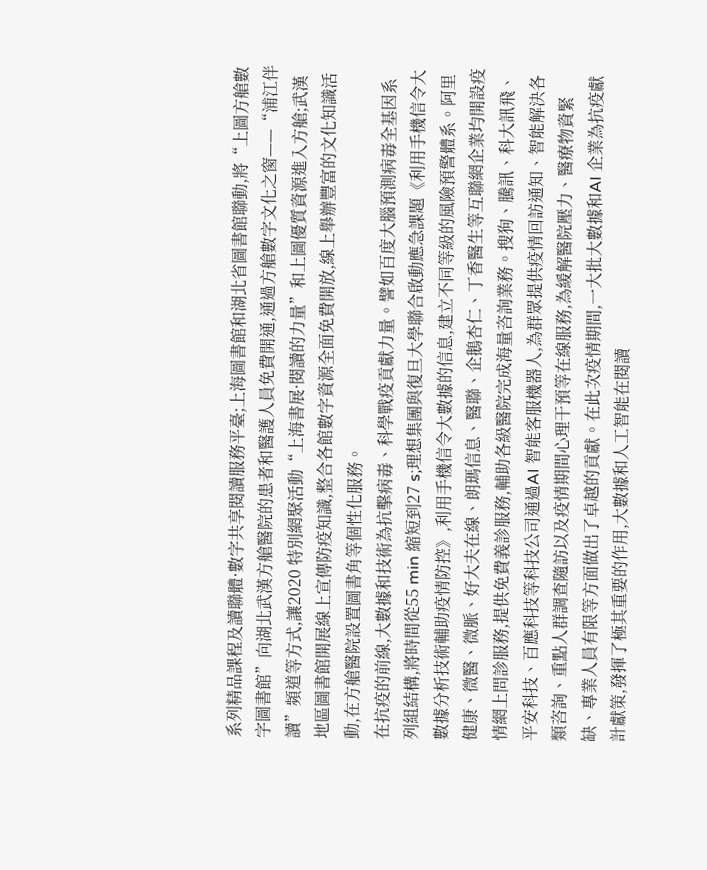系列精品課程及讀聯體·數字共享閱讀服務平臺;上海圖書館和湖北省圖書館聯動,將“上圖方艙數字圖書館”向湖北武漢方艙醫院的患者和醫護人員免費開通,通過方艙數字文化之窗——“浦江伴讀”頻道等方式,讓2020 特別網聚活動“上海書展·閱讀的力量”和上圖優質資源進入方艙;武漢地區圖書館開展線上宣傳防疫知識,整合各館數字資源全面免費開放,線上舉辦豐富的文化知識活動,在方艙醫院設置圖書角等個性化服務。
在抗疫的前線,大數據和技術為抗擊病毒、科學戰疫貢獻力量。譬如百度大腦預測病毒全基因系列組結構,將時間從55 min 縮短到27 s;理想集團與復旦大學聯合啟動應急課題《利用手機信令大數據分析技術輔助疫情防控》,利用手機信令大數據的信息,建立不同等級的風險預警體系。阿里健康、微醫、微脈、好大夫在線、朗瑪信息、醫聯、企鵝杏仁、丁香醫生等互聯網企業均開設疫情網上問診服務,提供免費義診服務,輔助各級醫院完成海量咨詢業務。搜狗、騰訊、科大訊飛、平安科技、百應科技等科技公司通過AI 智能客服機器人,為群眾提供疫情回訪通知、智能解決各類咨詢、重點人群調查隨訪以及疫情期間心理干預等在線服務,為緩解醫院壓力、醫療物資緊缺、專業人員有限等方面做出了卓越的貢獻。在此次疫情期間,一大批大數據和AI 企業為抗疫獻計獻策,發揮了極其重要的作用,大數據和人工智能在閱讀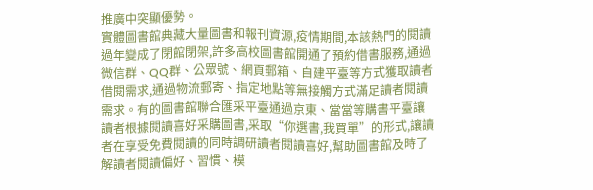推廣中突顯優勢。
實體圖書館典藏大量圖書和報刊資源,疫情期間,本該熱門的閱讀過年變成了閉館閉架,許多高校圖書館開通了預約借書服務,通過微信群、QQ群、公眾號、網頁郵箱、自建平臺等方式獲取讀者借閱需求,通過物流郵寄、指定地點等無接觸方式滿足讀者閱讀需求。有的圖書館聯合匯采平臺通過京東、當當等購書平臺讓讀者根據閱讀喜好采購圖書,采取“你選書,我買單”的形式,讓讀者在享受免費閱讀的同時調研讀者閱讀喜好,幫助圖書館及時了解讀者閱讀偏好、習慣、模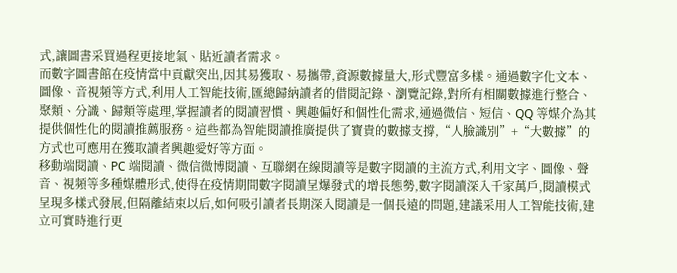式,讓圖書采買過程更接地氣、貼近讀者需求。
而數字圖書館在疫情當中貢獻突出,因其易獲取、易攜帶,資源數據量大,形式豐富多樣。通過數字化文本、圖像、音視頻等方式,利用人工智能技術,匯總歸納讀者的借閱記錄、瀏覽記錄,對所有相關數據進行整合、聚類、分識、歸類等處理,掌握讀者的閱讀習慣、興趣偏好和個性化需求,通過微信、短信、QQ 等媒介為其提供個性化的閱讀推薦服務。這些都為智能閱讀推廣提供了寶貴的數據支撐,“人臉識別”+“大數據”的方式也可應用在獲取讀者興趣愛好等方面。
移動端閱讀、PC 端閱讀、微信微博閱讀、互聯網在線閱讀等是數字閱讀的主流方式,利用文字、圖像、聲音、視頻等多種媒體形式,使得在疫情期間數字閱讀呈爆發式的增長態勢,數字閱讀深入千家萬戶,閱讀模式呈現多樣式發展,但隔離結束以后,如何吸引讀者長期深入閱讀是一個長遠的問題,建議采用人工智能技術,建立可實時進行更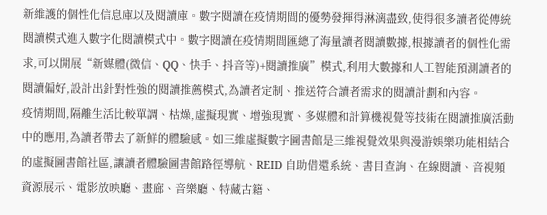新維護的個性化信息庫以及閱讀庫。數字閱讀在疫情期間的優勢發揮得淋漓盡致,使得很多讀者從傳統閱讀模式進入數字化閱讀模式中。數字閱讀在疫情期間匯總了海量讀者閱讀數據,根據讀者的個性化需求,可以開展“新媒體(微信、QQ、快手、抖音等)+閱讀推廣”模式,利用大數據和人工智能預測讀者的閱讀偏好,設計出針對性強的閱讀推薦模式,為讀者定制、推送符合讀者需求的閱讀計劃和內容。
疫情期間,隔離生活比較單調、枯燥,虛擬現實、增強現實、多媒體和計算機視覺等技術在閱讀推廣活動中的應用,為讀者帶去了新鮮的體驗感。如三維虛擬數字圖書館是三維視覺效果與漫游娛樂功能相結合的虛擬圖書館社區,讓讀者體驗圖書館路徑導航、REID 自助借還系統、書目查詢、在線閱讀、音視頻資源展示、電影放映廳、畫廊、音樂廳、特藏古籍、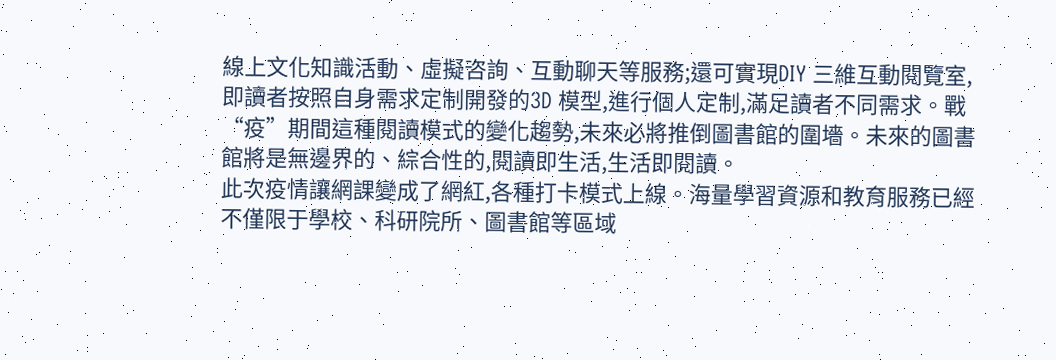線上文化知識活動、虛擬咨詢、互動聊天等服務;還可實現DIY 三維互動閱覽室,即讀者按照自身需求定制開發的3D 模型,進行個人定制,滿足讀者不同需求。戰“疫”期間這種閱讀模式的變化趨勢,未來必將推倒圖書館的圍墻。未來的圖書館將是無邊界的、綜合性的,閱讀即生活,生活即閱讀。
此次疫情讓網課變成了網紅,各種打卡模式上線。海量學習資源和教育服務已經不僅限于學校、科研院所、圖書館等區域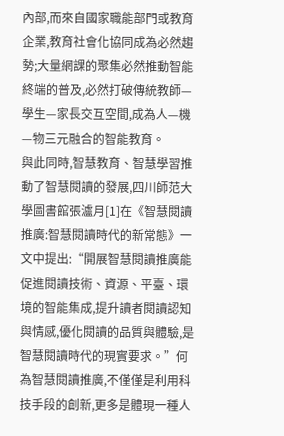內部,而來自國家職能部門或教育企業,教育社會化協同成為必然趨勢;大量網課的聚集必然推動智能終端的普及,必然打破傳統教師—學生—家長交互空間,成為人—機—物三元融合的智能教育。
與此同時,智慧教育、智慧學習推動了智慧閱讀的發展,四川師范大學圖書館張瀘月[1]在《智慧閱讀推廣:智慧閱讀時代的新常態》一文中提出:“開展智慧閱讀推廣能促進閱讀技術、資源、平臺、環境的智能集成,提升讀者閱讀認知與情感,優化閱讀的品質與體驗,是智慧閱讀時代的現實要求。”何為智慧閱讀推廣,不僅僅是利用科技手段的創新,更多是體現一種人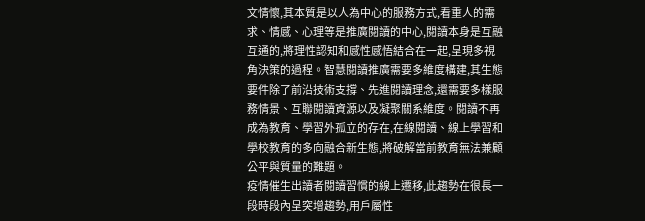文情懷,其本質是以人為中心的服務方式,看重人的需求、情感、心理等是推廣閱讀的中心,閱讀本身是互融互通的,將理性認知和感性感悟結合在一起,呈現多視角決策的過程。智慧閱讀推廣需要多維度構建,其生態要件除了前沿技術支撐、先進閱讀理念,還需要多樣服務情景、互聯閱讀資源以及凝聚關系維度。閱讀不再成為教育、學習外孤立的存在,在線閱讀、線上學習和學校教育的多向融合新生態,將破解當前教育無法兼顧公平與質量的難題。
疫情催生出讀者閱讀習慣的線上遷移,此趨勢在很長一段時段內呈突增趨勢,用戶屬性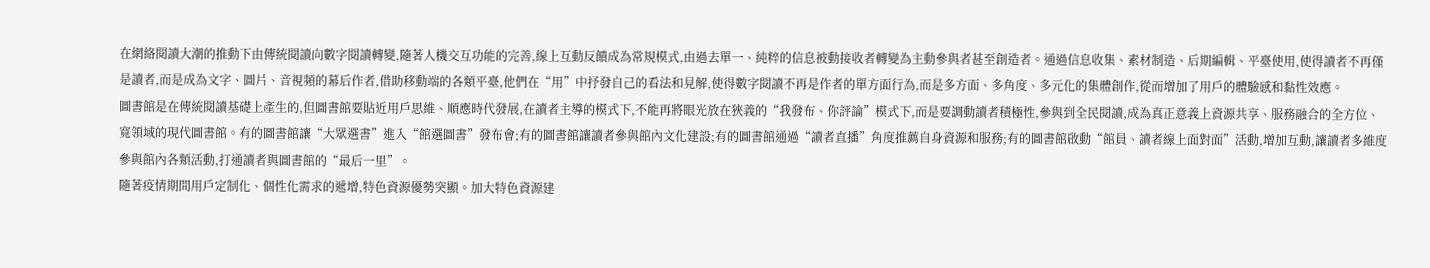在網絡閱讀大潮的推動下由傳統閱讀向數字閱讀轉變,隨著人機交互功能的完善,線上互動反饋成為常規模式,由過去單一、純粹的信息被動接收者轉變為主動參與者甚至創造者。通過信息收集、素材制造、后期編輯、平臺使用,使得讀者不再僅是讀者,而是成為文字、圖片、音視頻的幕后作者,借助移動端的各類平臺,他們在“用”中抒發自己的看法和見解,使得數字閱讀不再是作者的單方面行為,而是多方面、多角度、多元化的集體創作,從而增加了用戶的體驗感和黏性效應。
圖書館是在傳統閱讀基礎上產生的,但圖書館要貼近用戶思維、順應時代發展,在讀者主導的模式下,不能再將眼光放在狹義的“我發布、你評論”模式下,而是要調動讀者積極性,參與到全民閱讀,成為真正意義上資源共享、服務融合的全方位、寬領域的現代圖書館。有的圖書館讓“大眾選書”進入“館選圖書”發布會;有的圖書館讓讀者參與館內文化建設;有的圖書館通過“讀者直播”角度推薦自身資源和服務;有的圖書館啟動“館員、讀者線上面對面”活動,增加互動,讓讀者多維度參與館內各類活動,打通讀者與圖書館的“最后一里”。
隨著疫情期間用戶定制化、個性化需求的遞增,特色資源優勢突顯。加大特色資源建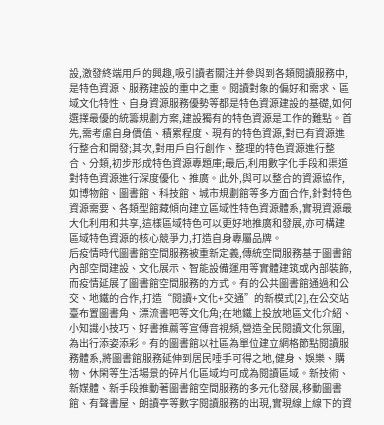設,激發終端用戶的興趣,吸引讀者關注并參與到各類閱讀服務中,是特色資源、服務建設的重中之重。閱讀對象的偏好和需求、區域文化特性、自身資源服務優勢等都是特色資源建設的基礎,如何選擇最優的統籌規劃方案,建設獨有的特色資源是工作的難點。首先,需考慮自身價值、積累程度、現有的特色資源,對已有資源進行整合和開發;其次,對用戶自行創作、整理的特色資源進行整合、分類,初步形成特色資源專題庫;最后,利用數字化手段和渠道對特色資源進行深度優化、推廣。此外,與可以整合的資源協作,如博物館、圖書館、科技館、城市規劃館等多方面合作,針對特色資源需要、各類型館藏傾向建立區域性特色資源體系,實現資源最大化利用和共享,這樣區域特色可以更好地推廣和發展,亦可構建區域特色資源的核心競爭力,打造自身專屬品牌。
后疫情時代圖書館空間服務被重新定義,傳統空間服務基于圖書館內部空間建設、文化展示、智能設備運用等實體建筑或內部裝飾,而疫情延展了圖書館空間服務的方式。有的公共圖書館通過和公交、地鐵的合作,打造“閱讀+文化+交通”的新模式[2],在公交站臺布置圖書角、漂流書吧等文化角;在地鐵上投放地區文化介紹、小知識小技巧、好書推薦等宣傳音視頻,營造全民閱讀文化氛圍,為出行添姿添彩。有的圖書館以社區為單位建立網格節點閱讀服務體系,將圖書館服務延伸到居民唾手可得之地,健身、娛樂、購物、休閑等生活場景的碎片化區域均可成為閱讀區域。新技術、新媒體、新手段推動著圖書館空間服務的多元化發展,移動圖書館、有聲書屋、朗讀亭等數字閱讀服務的出現,實現線上線下的資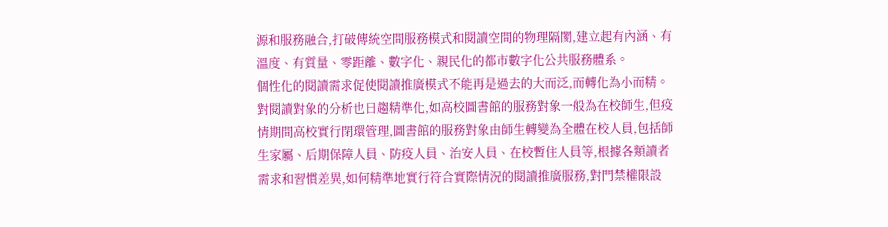源和服務融合,打破傳統空間服務模式和閱讀空間的物理隔閡,建立起有內涵、有溫度、有質量、零距離、數字化、親民化的都市數字化公共服務體系。
個性化的閱讀需求促使閱讀推廣模式不能再是過去的大而泛,而轉化為小而精。對閱讀對象的分析也日趨精準化,如高校圖書館的服務對象一般為在校師生,但疫情期間高校實行閉環管理,圖書館的服務對象由師生轉變為全體在校人員,包括師生家屬、后期保障人員、防疫人員、治安人員、在校暫住人員等,根據各類讀者需求和習慣差異,如何精準地實行符合實際情況的閱讀推廣服務,對門禁權限設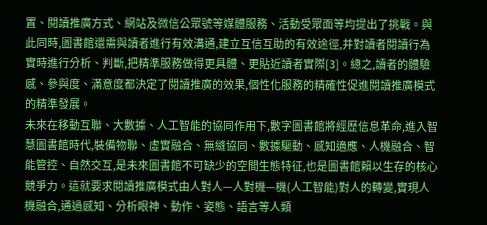置、閱讀推廣方式、網站及微信公眾號等媒體服務、活動受眾面等均提出了挑戰。與此同時,圖書館還需與讀者進行有效溝通,建立互信互助的有效途徑,并對讀者閱讀行為實時進行分析、判斷,把精準服務做得更具體、更貼近讀者實際[3]。總之,讀者的體驗感、參與度、滿意度都決定了閱讀推廣的效果,個性化服務的精確性促進閱讀推廣模式的精準發展。
未來在移動互聯、大數據、人工智能的協同作用下,數字圖書館將經歷信息革命,進入智慧圖書館時代,裝備物聯、虛實融合、無縫協同、數據驅動、感知適應、人機融合、智能管控、自然交互,是未來圖書館不可缺少的空間生態特征,也是圖書館賴以生存的核心競爭力。這就要求閱讀推廣模式由人對人—人對機—機(人工智能)對人的轉變,實現人機融合,通過感知、分析眼神、動作、姿態、語言等人類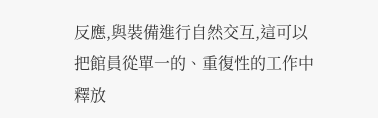反應,與裝備進行自然交互,這可以把館員從單一的、重復性的工作中釋放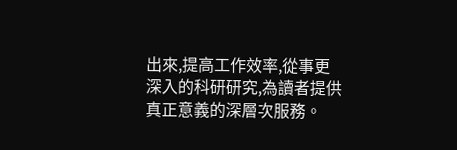出來,提高工作效率,從事更深入的科研研究,為讀者提供真正意義的深層次服務。